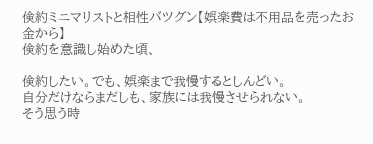倹約ミニマリストと相性バツグン【娯楽費は不用品を売ったお金から】
倹約を意識し始めた頃、

倹約したい。でも、娯楽まで我慢するとしんどい。
自分だけならまだしも、家族には我慢させられない。
そう思う時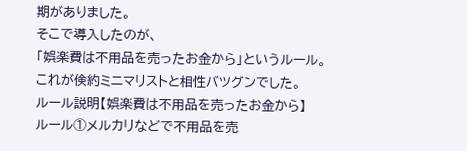期がありました。
そこで導入したのが、
「娯楽費は不用品を売ったお金から」というルール。
これが倹約ミニマリストと相性バツグンでした。
ルール説明【娯楽費は不用品を売ったお金から】
ルール①メルカリなどで不用品を売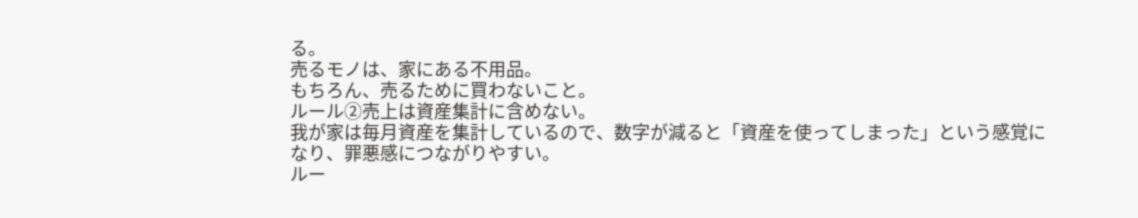る。
売るモノは、家にある不用品。
もちろん、売るために買わないこと。
ルール②売上は資産集計に含めない。
我が家は毎月資産を集計しているので、数字が減ると「資産を使ってしまった」という感覚になり、罪悪感につながりやすい。
ルー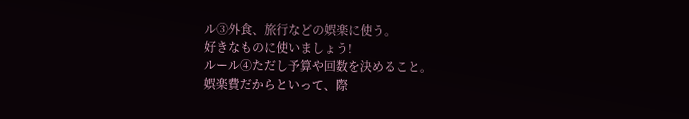ル③外食、旅行などの娯楽に使う。
好きなものに使いましょう!
ルール④ただし予算や回数を決めること。
娯楽費だからといって、際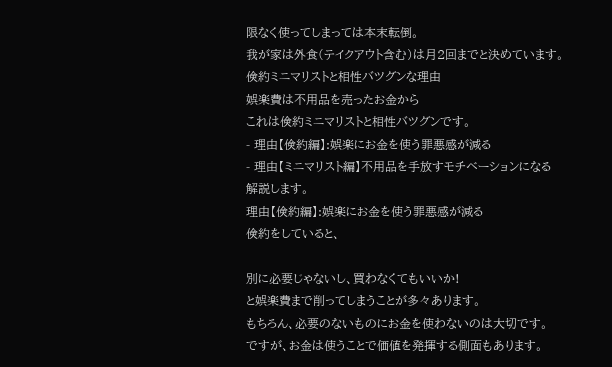限なく使ってしまっては本末転倒。
我が家は外食(テイクアウト含む)は月2回までと決めています。
倹約ミニマリストと相性バツグンな理由
娯楽費は不用品を売ったお金から
これは倹約ミニマリストと相性バツグンです。
- 理由【倹約編】:娯楽にお金を使う罪悪感が減る
- 理由【ミニマリスト編】不用品を手放すモチベーションになる
解説します。
理由【倹約編】:娯楽にお金を使う罪悪感が減る
倹約をしていると、

別に必要じゃないし、買わなくてもいいか!
と娯楽費まで削ってしまうことが多々あります。
もちろん、必要のないものにお金を使わないのは大切です。
ですが、お金は使うことで価値を発揮する側面もあります。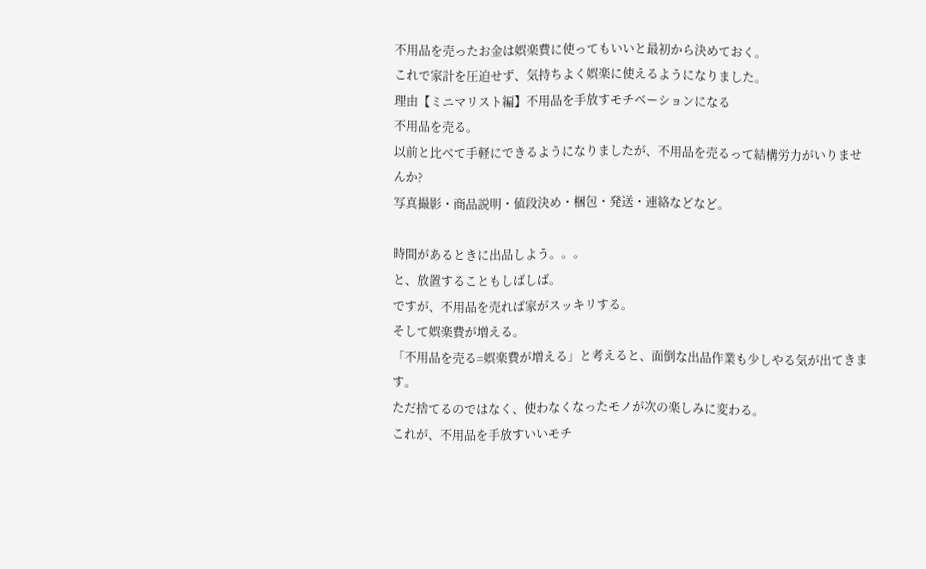不用品を売ったお金は娯楽費に使ってもいいと最初から決めておく。
これで家計を圧迫せず、気持ちよく娯楽に使えるようになりました。
理由【ミニマリスト編】不用品を手放すモチベーションになる
不用品を売る。
以前と比べて手軽にできるようになりましたが、不用品を売るって結構労力がいりませんか?
写真撮影・商品説明・値段決め・梱包・発送・連絡などなど。

時間があるときに出品しよう。。。
と、放置することもしばしば。
ですが、不用品を売れば家がスッキリする。
そして娯楽費が増える。
「不用品を売る=娯楽費が増える」と考えると、面倒な出品作業も少しやる気が出てきます。
ただ捨てるのではなく、使わなくなったモノが次の楽しみに変わる。
これが、不用品を手放すいいモチ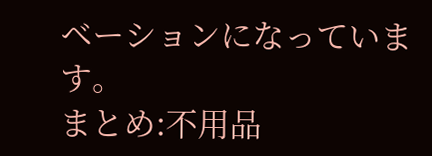ベーションになっています。
まとめ:不用品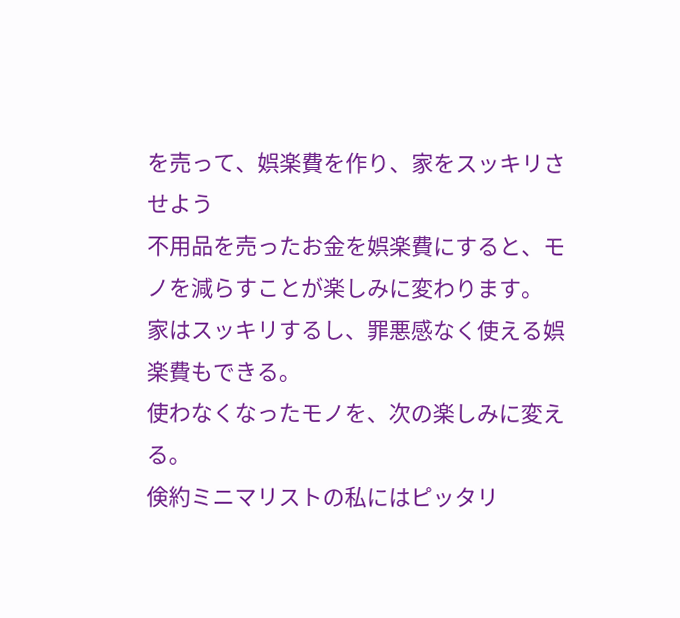を売って、娯楽費を作り、家をスッキリさせよう
不用品を売ったお金を娯楽費にすると、モノを減らすことが楽しみに変わります。
家はスッキリするし、罪悪感なく使える娯楽費もできる。
使わなくなったモノを、次の楽しみに変える。
倹約ミニマリストの私にはピッタリ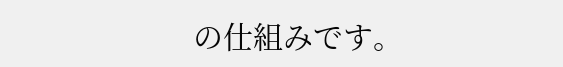の仕組みです。